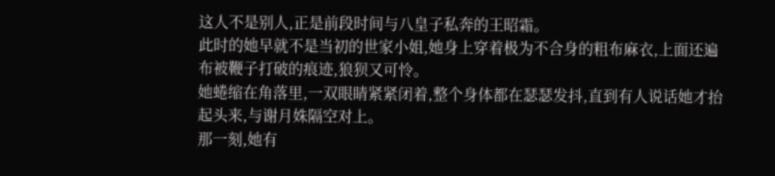这人不是别人,正是前段时间与八皇子私奔的王昭霜。
此时的她早就不是当初的世家小姐,她身上穿着极为不合身的粗布麻衣,上面还遍布被鞭子打破的痕迹,狼狈又可怜。
她蜷缩在角落里,一双眼睛紧紧闭着,整个身体都在瑟瑟发抖,直到有人说话她才抬起头来,与谢月姝隔空对上。
那一刻,她有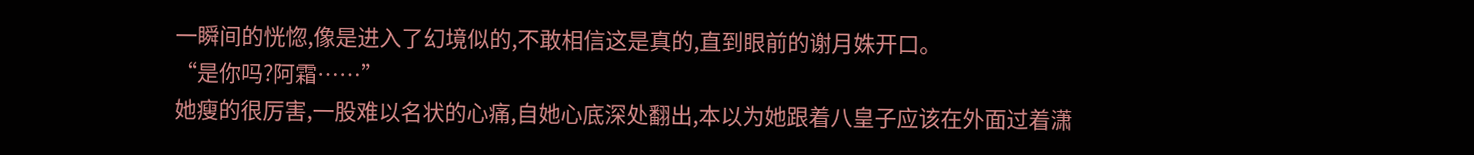一瞬间的恍惚,像是进入了幻境似的,不敢相信这是真的,直到眼前的谢月姝开口。
“是你吗?阿霜……”
她瘦的很厉害,一股难以名状的心痛,自她心底深处翻出,本以为她跟着八皇子应该在外面过着潇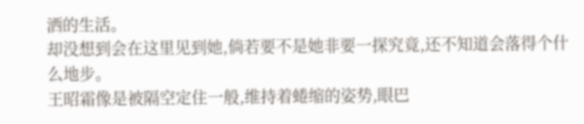洒的生活。
却没想到会在这里见到她,倘若要不是她非要一探究竟,还不知道会落得个什么地步。
王昭霜像是被隔空定住一般,维持着蜷缩的姿势,眼巴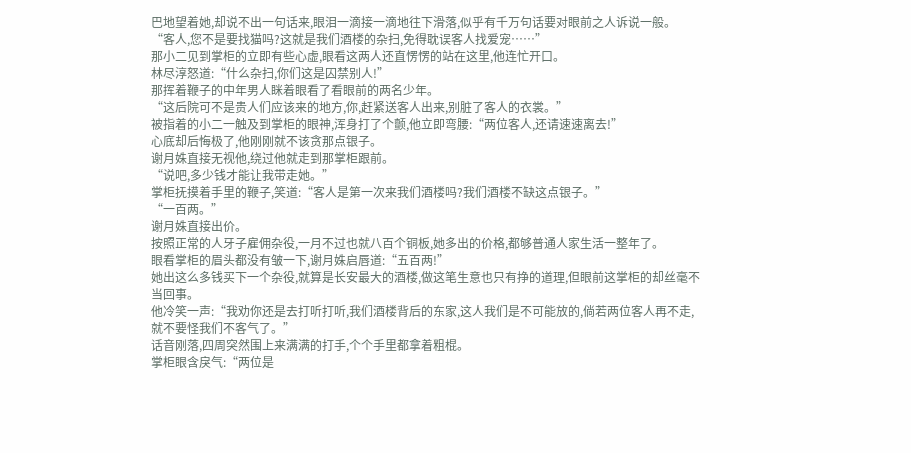巴地望着她,却说不出一句话来,眼泪一滴接一滴地往下滑落,似乎有千万句话要对眼前之人诉说一般。
“客人,您不是要找猫吗?这就是我们酒楼的杂扫,免得耽误客人找爱宠……”
那小二见到掌柜的立即有些心虚,眼看这两人还直愣愣的站在这里,他连忙开口。
林尽淳怒道:“什么杂扫,你们这是囚禁别人!”
那挥着鞭子的中年男人眯着眼看了看眼前的两名少年。
“这后院可不是贵人们应该来的地方,你,赶紧送客人出来,别脏了客人的衣裳。”
被指着的小二一触及到掌柜的眼神,浑身打了个颤,他立即弯腰:“两位客人,还请速速离去!”
心底却后悔极了,他刚刚就不该贪那点银子。
谢月姝直接无视他,绕过他就走到那掌柜跟前。
“说吧,多少钱才能让我带走她。”
掌柜抚摸着手里的鞭子,笑道:“客人是第一次来我们酒楼吗?我们酒楼不缺这点银子。”
“一百两。”
谢月姝直接出价。
按照正常的人牙子雇佣杂役,一月不过也就八百个铜板,她多出的价格,都够普通人家生活一整年了。
眼看掌柜的眉头都没有皱一下,谢月姝启唇道:“五百两!”
她出这么多钱买下一个杂役,就算是长安最大的酒楼,做这笔生意也只有挣的道理,但眼前这掌柜的却丝毫不当回事。
他冷笑一声:“我劝你还是去打听打听,我们酒楼背后的东家,这人我们是不可能放的,倘若两位客人再不走,就不要怪我们不客气了。”
话音刚落,四周突然围上来满满的打手,个个手里都拿着粗棍。
掌柜眼含戾气:“两位是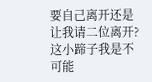要自己离开还是让我请二位离开?这小蹄子我是不可能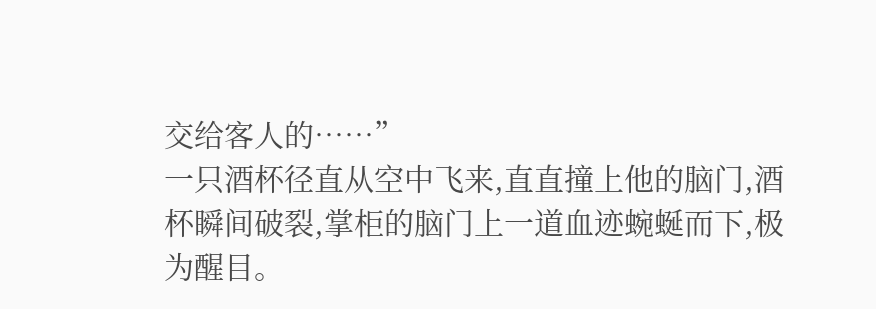交给客人的……”
一只酒杯径直从空中飞来,直直撞上他的脑门,酒杯瞬间破裂,掌柜的脑门上一道血迹蜿蜒而下,极为醒目。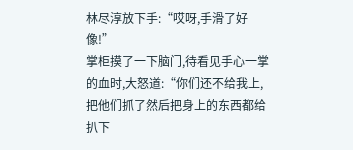林尽淳放下手:“哎呀,手滑了好像!”
掌柜摸了一下脑门,待看见手心一掌的血时,大怒道:“你们还不给我上,把他们抓了然后把身上的东西都给扒下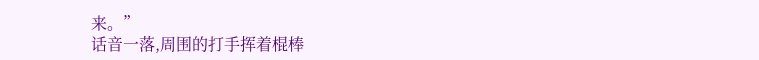来。”
话音一落,周围的打手挥着棍棒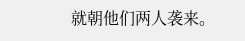就朝他们两人袭来。